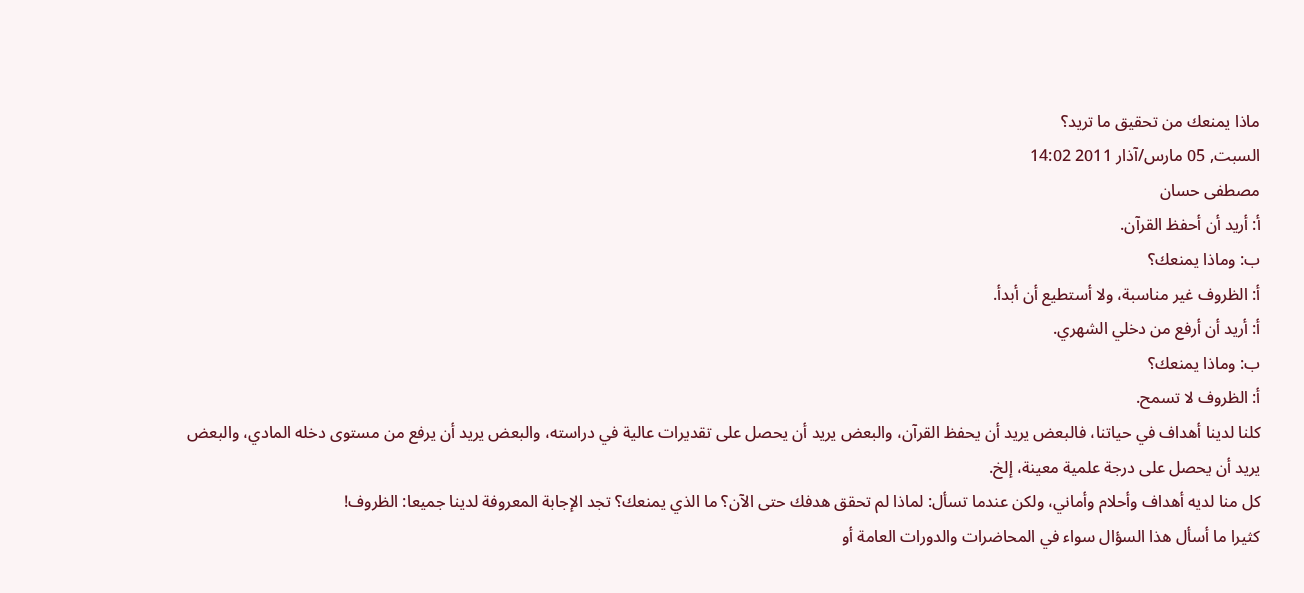ماذا يمنعك من تحقيق ما تريد؟
السبت, 05 مارس/آذار 2011 14:02
مصطفى حسان
أ: أريد أن أحفظ القرآن.
ب: وماذا يمنعك؟
أ: الظروف غير مناسبة، ولا أستطيع أن أبدأ.
أ: أريد أن أرفع من دخلي الشهري.
ب: وماذا يمنعك؟
أ: الظروف لا تسمح.
كلنا لدينا أهداف في حياتنا، فالبعض يريد أن يحفظ القرآن، والبعض يريد أن يحصل على تقديرات عالية في دراسته، والبعض يريد أن يرفع من مستوى دخله المادي، والبعض يريد أن يحصل على درجة علمية معينة، إلخ.
كل منا لديه أهداف وأحلام وأماني، ولكن عندما تسأل: لماذا لم تحقق هدفك حتى الآن؟ ما الذي يمنعك؟ تجد الإجابة المعروفة لدينا جميعا: الظروف!
كثيرا ما أسأل هذا السؤال سواء في المحاضرات والدورات العامة أو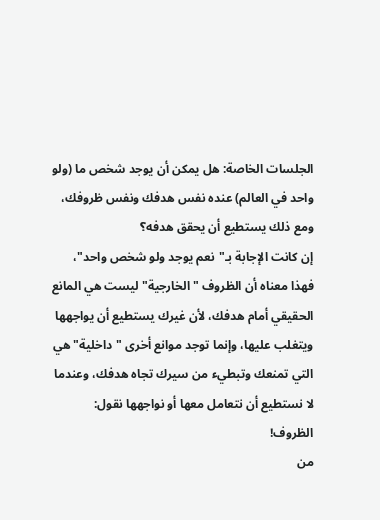الجلسات الخاصة: هل يمكن أن يوجد شخص ما (ولو واحد في العالم) عنده نفس هدفك ونفس ظروفك، ومع ذلك يستطيع أن يحقق هدفه؟
إن كانت الإجابة بـ"نعم يوجد ولو شخص واحد"، فهذا معناه أن الظروف "الخارجية" ليست هي المانع الحقيقي أمام هدفك، لأن غيرك يستطيع أن يواجهها ويتغلب عليها، وإنما توجد موانع أخرى "داخلية" هي التي تمنعك وتبطيء من سيرك تجاه هدفك، وعندما لا نستطيع أن نتعامل معها أو نواجهها نقول: الظروف!
من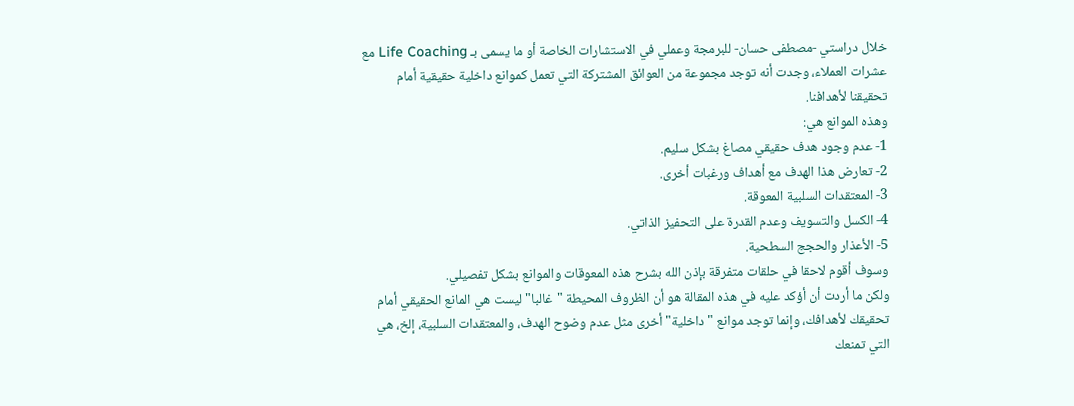خلال دراستي -مصطفى حسان- للبرمجة وعملي في الاستشارات الخاصة أو ما يسمى بـ Life Coaching مع عشرات العملاء، وجدت أنه توجد مجموعة من العوائق المشتركة التي تعمل كموانع داخلية حقيقية أمام تحقيقنا لأهدافنا.
وهذه الموانع هي:
1- عدم وجود هدف حقيقي مصاغ بشكل سليم.
2- تعارض هذا الهدف مع أهداف ورغبات أخرى.
3- المعتقدات السلبية المعوقة.
4- الكسل والتسويف وعدم القدرة على التحفيز الذاتي.
5- الأعذار والحجج السطحية.
وسوف أقوم لاحقا في حلقات متفرقة بإذن الله بشرح هذه المعوقات والموانع بشكل تفصيلي.
ولكن ما أردت أن أؤكد عليه في هذه المقالة هو أن الظروف المحيطة "غالبا" ليست هي المانع الحقيقي أمام تحقيقك لأهدافك، وإنما توجد موانع "داخلية" أخرى مثل عدم وضوح الهدف، والمعتقدات السلبية، إلخ، هي التي تمنعك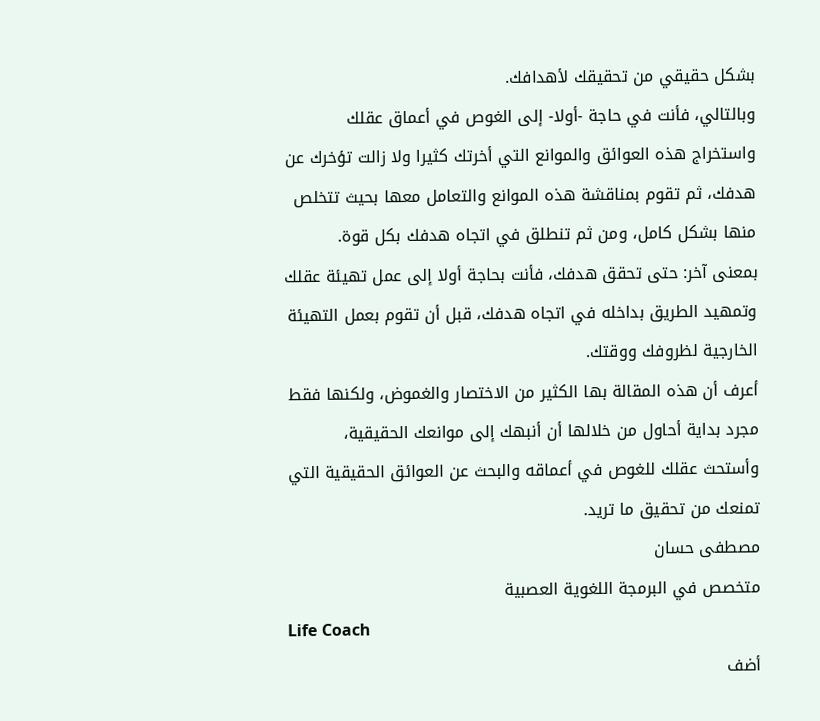بشكل حقيقي من تحقيقك لأهدافك.
وبالتالي، فأنت في حاجة -أولا- إلى الغوص في أعماق عقلك واستخراج هذه العوائق والموانع التي أخرتك كثيرا ولا زالت تؤخرك عن هدفك، ثم تقوم بمناقشة هذه الموانع والتعامل معها بحيث تتخلص منها بشكل كامل، ومن ثم تنطلق في اتجاه هدفك بكل قوة.
بمعنى آخر: حتى تحقق هدفك، فأنت بحاجة أولا إلى عمل تهيئة عقلك وتمهيد الطريق بداخله في اتجاه هدفك، قبل أن تقوم بعمل التهيئة الخارجية لظروفك ووقتك.
أعرف أن هذه المقالة بها الكثير من الاختصار والغموض، ولكنها فقط مجرد بداية أحاول من خلالها أن أنبهك إلى موانعك الحقيقية، وأستحث عقلك للغوص في أعماقه والبحث عن العوائق الحقيقية التي تمنعك من تحقيق ما تريد.
مصطفى حسان
متخصص في البرمجة اللغوية العصبية
Life Coach
أضف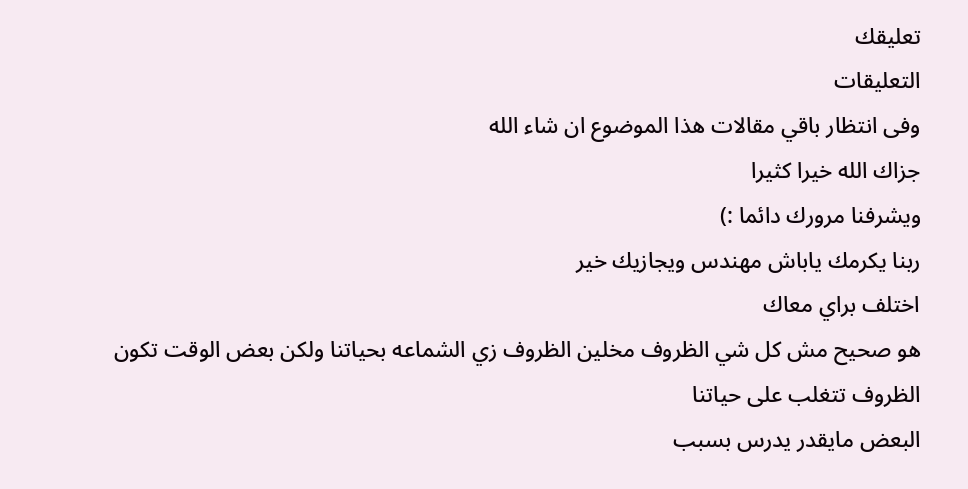تعليقك
التعليقات
وفى انتظار باقي مقالات هذا الموضوع ان شاء الله
جزاك الله خيرا كثيرا
ويشرفنا مرورك دائما :)
ربنا يكرمك ياباش مهندس ويجازيك خير
اختلف براي معاك
هو صحيح مش كل شي الظروف مخلين الظروف زي الشماعه بحياتنا ولكن بعض الوقت تكون الظروف تتغلب على حياتنا
البعض مايقدر يدرس بسبب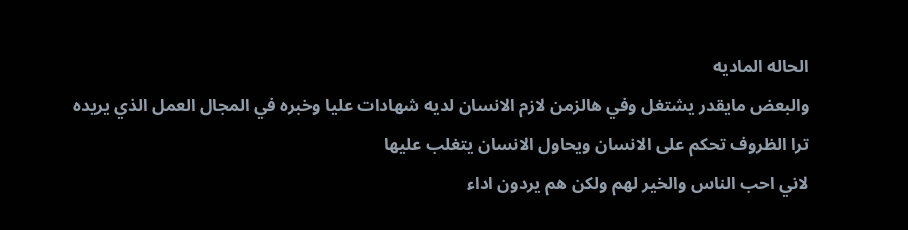الحاله الماديه
والبعض مايقدر يشتغل وفي هالزمن لازم الانسان لديه شهادات عليا وخبره في المجال العمل الذي يريده
ترا الظروف تحكم على الانسان ويحاول الانسان يتغلب عليها
لاني احب الناس والخير لهم ولكن هم يردون اداء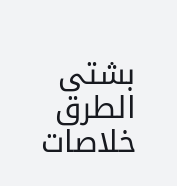بشتى الطرق
خلاصات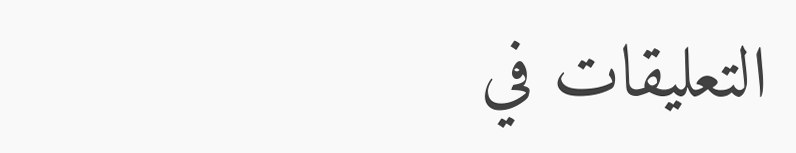التعليقات في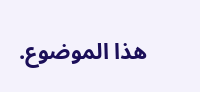هذا الموضوع.